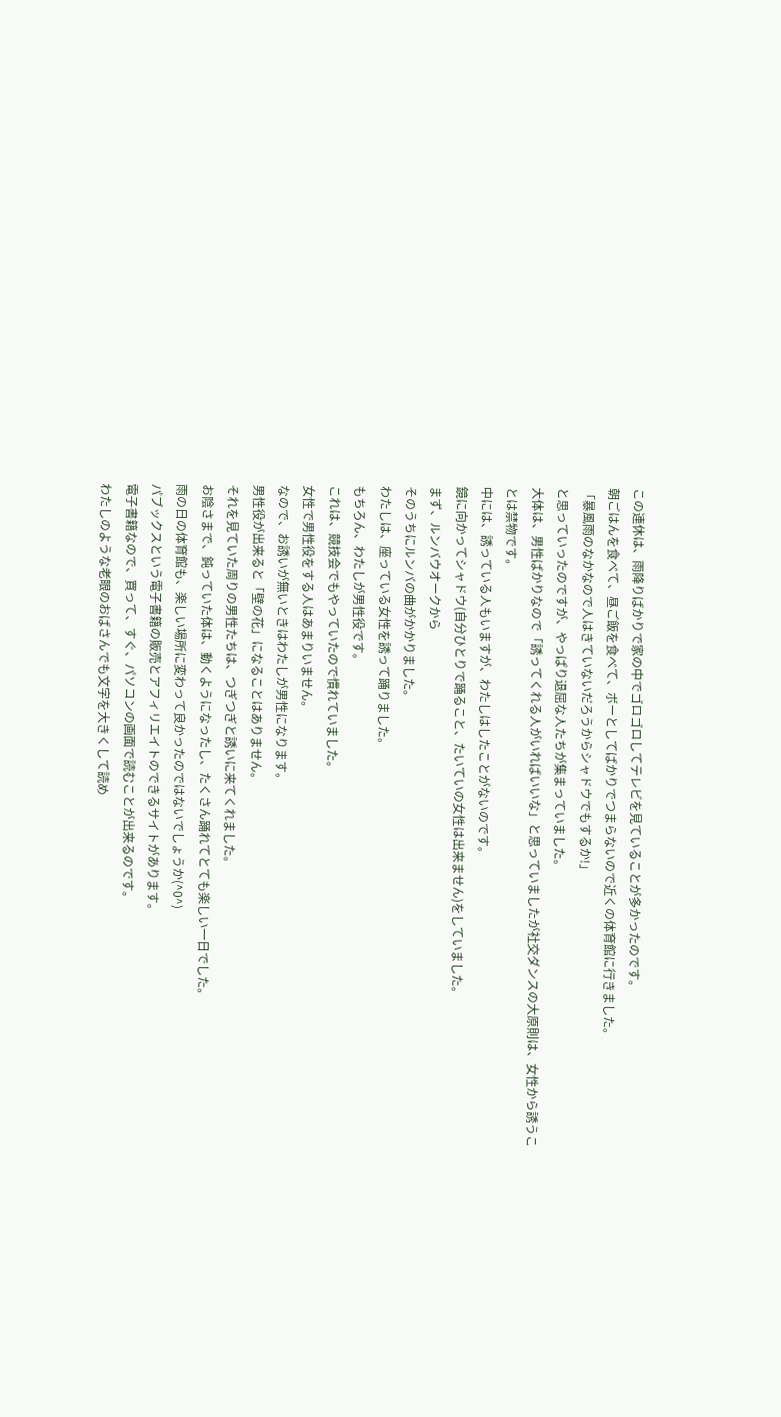この連休は、雨降りばかりで家の中でゴロゴロしてテレビを見ていることが多かったのです。
朝ごはんを食べて、昼ご飯を食べて、ボーとしてばかりでつまらないので近くの体育館に行きました。
「暴風雨のなかなので人はきていないだろうからシャドウでもするか!」
と思っていったのですが、やっぱり退屈な人たちが集まっていました。
大体は、男性ばかりなので「誘ってくれる人がいればいいな」と思っていましたが社交ダンスの大原則は、女性から誘うことは禁物です。
中には、誘っている人もいますが、わたしはしたことがないのです。
鏡に向かってシャドウ(自分ひとりで踊ること、たいていの女性は出来ません)をしていました。
まず、ルンバウオークから
そのうちにルンバの曲がかかりました。
わたしは、座っている女性を誘って踊りました。
もちろん、わたしが男性役です。
これは、競技会でもやっていたので慣れていました。
女性で男性役をする人はあまりいません。
なので、お誘いが無いときはわたしが男性になります。
男性役が出来ると「壁の花」になることはありません。
それを見ていた周りの男性たちは、つぎつぎと誘いに来てくれました。
お陰さまで、鈍っていた体は、動くようになったし、たくさん踊れてとても楽しい一日でした。
雨の日の体育館も、楽しい場所に変わって良かったのではないでしょうか(^0^)
パブックスという電子書籍の販売とアフィリエイトのできるサイトがあります。
電子書籍なので、買って、すぐ、パソコンの画面で読むことが出来るのです。
わたしのような老眼のおばさんでも文字を大きくして読め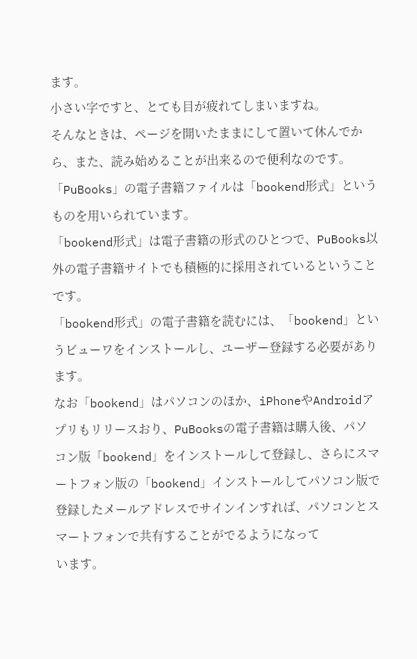ます。
小さい字ですと、とても目が疲れてしまいますね。
そんなときは、ページを開いたままにして置いて休んでから、また、読み始めることが出来るので便利なのです。
「PuBooks」の電子書籍ファイルは「bookend形式」というものを用いられています。
「bookend形式」は電子書籍の形式のひとつで、PuBooks以外の電子書籍サイトでも積極的に採用されているということです。
「bookend形式」の電子書籍を読むには、「bookend」というビューワをインストールし、ユーザー登録する必要があります。
なお「bookend」はパソコンのほか、iPhoneやAndroidアプリもリリースおり、PuBooksの電子書籍は購入後、パソ
コン版「bookend」をインストールして登録し、さらにスマートフォン版の「bookend」インストールしてパソコン版で登録したメールアドレスでサインインすれば、パソコンとスマートフォンで共有することがでるようになって
います。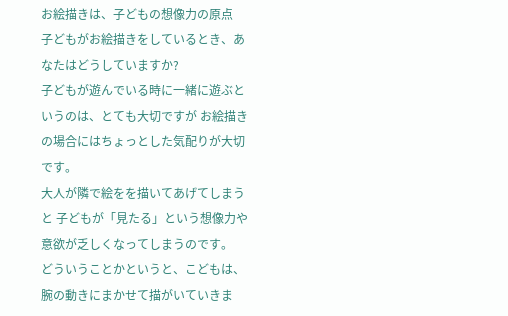お絵描きは、子どもの想像力の原点
子どもがお絵描きをしているとき、あなたはどうしていますか?
子どもが遊んでいる時に一緒に遊ぶというのは、とても大切ですが お絵描きの場合にはちょっとした気配りが大切です。
大人が隣で絵をを描いてあげてしまうと 子どもが「見たる」という想像力や意欲が乏しくなってしまうのです。
どういうことかというと、こどもは、腕の動きにまかせて描がいていきま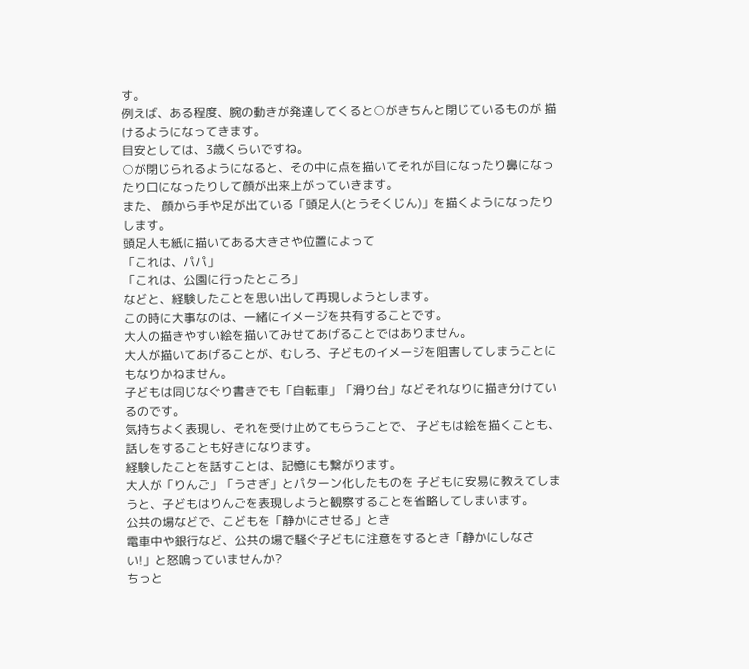す。
例えば、ある程度、腕の動きが発達してくると○がきちんと閉じているものが 描けるようになってきます。
目安としては、3歳くらいですね。
○が閉じられるようになると、その中に点を描いてそれが目になったり鼻になったり口になったりして顔が出来上がっていきます。
また、 顔から手や足が出ている「頭足人(とうそくじん)」を描くようになったりします。
頭足人も紙に描いてある大きさや位置によって
「これは、パパ」
「これは、公園に行ったところ」
などと、経験したことを思い出して再現しようとします。
この時に大事なのは、一緒にイメージを共有することです。
大人の描きやすい絵を描いてみせてあげることではありません。
大人が描いてあげることが、むしろ、子どものイメージを阻害してしまうことにもなりかねません。
子どもは同じなぐり書きでも「自転車」「滑り台」などそれなりに描き分けているのです。
気持ちよく表現し、それを受け止めてもらうことで、 子どもは絵を描くことも、話しをすることも好きになります。
経験したことを話すことは、記憶にも繋がります。
大人が「りんご」「うさぎ」とパターン化したものを 子どもに安易に教えてしまうと、子どもはりんごを表現しようと観察することを省略してしまいます。
公共の場などで、こどもを「静かにさせる」とき
電車中や銀行など、公共の場で騒ぐ子どもに注意をするとき「静かにしなさい!」と怒鳴っていませんか?
ちっと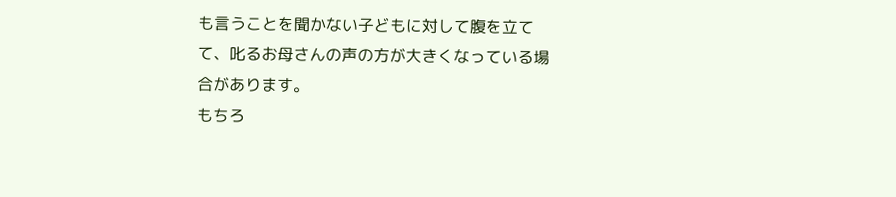も言うことを聞かない子どもに対して腹を立てて、叱るお母さんの声の方が大きくなっている場合があります。
もちろ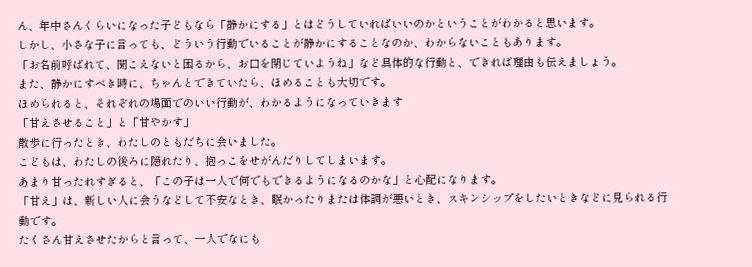ん、年中さんくらいになった子どもなら「静かにする」とはどうしていればいいのかということがわかると思います。
しかし、小さな子に言っても、どういう行動でいることが静かにすることなのか、わからないこともあります。
「お名前呼ばれて、聞こえないと困るから、お口を閉じていようね」など具体的な行動と、できれば理由も伝えましょう。
また、静かにすべき時に、ちゃんとできていたら、ほめることも大切です。
ほめられると、それぞれの場面でのいい行動が、わかるようになっていきます
「甘えさせること」と「甘やかす」
散歩に行ったとき、わたしのともだちに会いました。
こどもは、わたしの後ろに隠れたり、抱っこをせがんだりしてしまいます。
あまり甘ったれすぎると、「この子は一人で何でもできるようになるのかな」と心配になります。
「甘え」は、新しい人に会うなどして不安なとき、眠かったりまたは体調が悪いとき、スキンシップをしたいときなどに見られる行動です。
たくさん甘えさせたからと言って、一人でなにも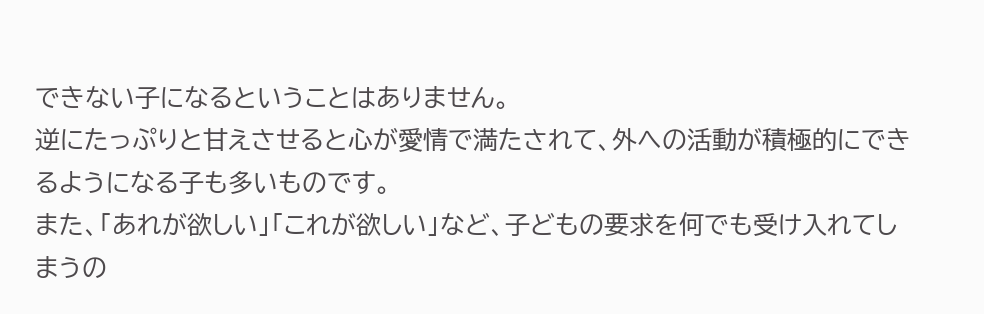できない子になるということはありません。
逆にたっぷりと甘えさせると心が愛情で満たされて、外への活動が積極的にできるようになる子も多いものです。
また、「あれが欲しい」「これが欲しい」など、子どもの要求を何でも受け入れてしまうの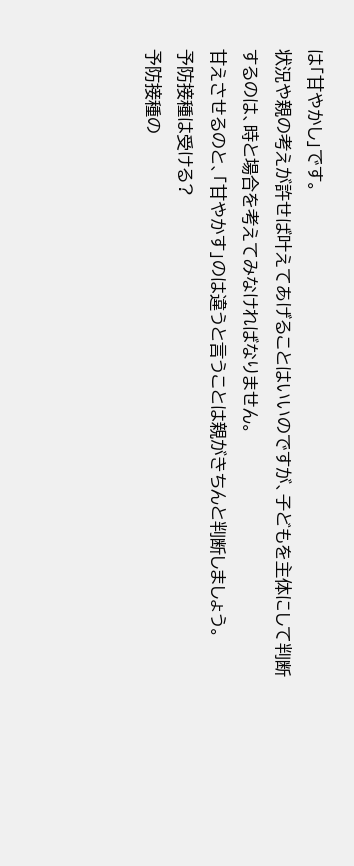は「甘やかし」です。
状況や親の考えが許せば叶えてあげることはいいのですが、子どもを主体にして判断するのは、時と場合を考えてみなければなりません。
甘えさせるのと、「甘やかす」のは違うと言うことは親がきちんと判断しましょう。
予防接種は受ける?
予防接種の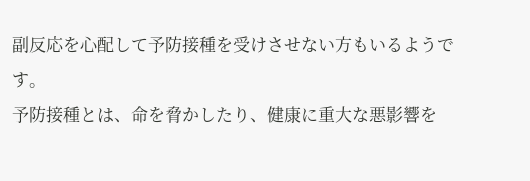副反応を心配して予防接種を受けさせない方もいるようです。
予防接種とは、命を脅かしたり、健康に重大な悪影響を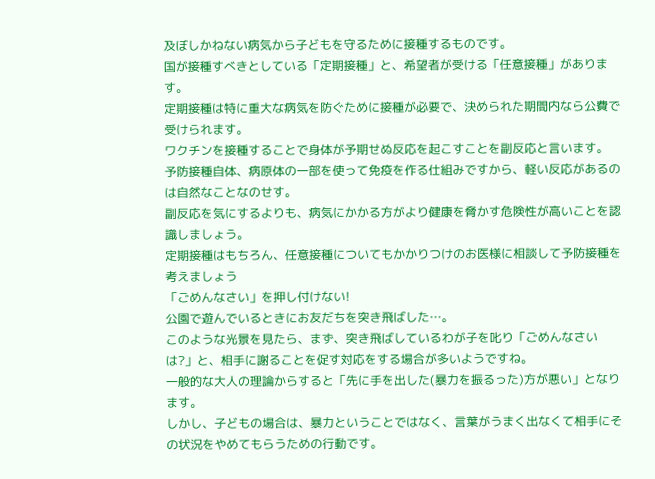及ぼしかねない病気から子どもを守るために接種するものです。
国が接種すべきとしている「定期接種」と、希望者が受ける「任意接種」があります。
定期接種は特に重大な病気を防ぐために接種が必要で、決められた期間内なら公費で受けられます。
ワクチンを接種することで身体が予期せぬ反応を起こすことを副反応と言います。
予防接種自体、病原体の一部を使って免疫を作る仕組みですから、軽い反応があるのは自然なことなのせす。
副反応を気にするよりも、病気にかかる方がより健康を脅かす危険性が高いことを認識しましょう。
定期接種はもちろん、任意接種についてもかかりつけのお医様に相談して予防接種を考えましょう
「ごめんなさい」を押し付けない!
公園で遊んでいるときにお友だちを突き飛ばした…。
このような光景を見たら、まず、突き飛ばしているわが子を叱り「ごめんなさいは?」と、相手に謝ることを促す対応をする場合が多いようですね。
一般的な大人の理論からすると「先に手を出した(暴力を振るった)方が悪い」となります。
しかし、子どもの場合は、暴力ということではなく、言葉がうまく出なくて相手にその状況をやめてもらうための行動です。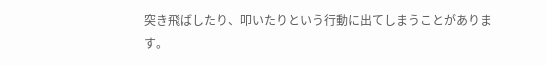突き飛ばしたり、叩いたりという行動に出てしまうことがあります。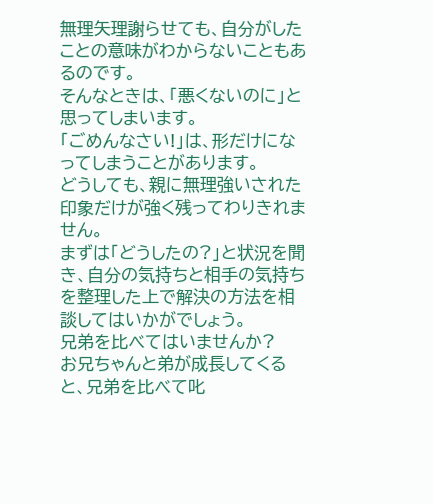無理矢理謝らせても、自分がしたことの意味がわからないこともあるのです。
そんなときは、「悪くないのに」と思ってしまいます。
「ごめんなさい!」は、形だけになってしまうことがあります。
どうしても、親に無理強いされた印象だけが強く残ってわりきれません。
まずは「どうしたの?」と状況を聞き、自分の気持ちと相手の気持ちを整理した上で解決の方法を相談してはいかがでしょう。
兄弟を比べてはいませんか?
お兄ちゃんと弟が成長してくると、兄弟を比べて叱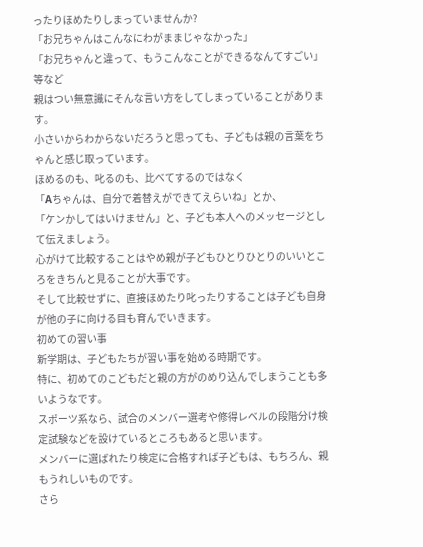ったりほめたりしまっていませんか?
「お兄ちゃんはこんなにわがままじゃなかった」
「お兄ちゃんと違って、もうこんなことができるなんてすごい」等など
親はつい無意識にそんな言い方をしてしまっていることがあります。
小さいからわからないだろうと思っても、子どもは親の言葉をちゃんと感じ取っています。
ほめるのも、叱るのも、比べてするのではなく
「Aちゃんは、自分で着替えができてえらいね」とか、
「ケンかしてはいけません」と、子ども本人へのメッセージとして伝えましょう。
心がけて比較することはやめ親が子どもひとりひとりのいいところをきちんと見ることが大事です。
そして比較せずに、直接ほめたり叱ったりすることは子ども自身が他の子に向ける目も育んでいきます。
初めての習い事
新学期は、子どもたちが習い事を始める時期です。
特に、初めてのこどもだと親の方がのめり込んでしまうことも多いようなです。
スポーツ系なら、試合のメンバー選考や修得レベルの段階分け検定試験などを設けているところもあると思います。
メンバーに選ばれたり検定に合格すれば子どもは、もちろん、親もうれしいものです。
さら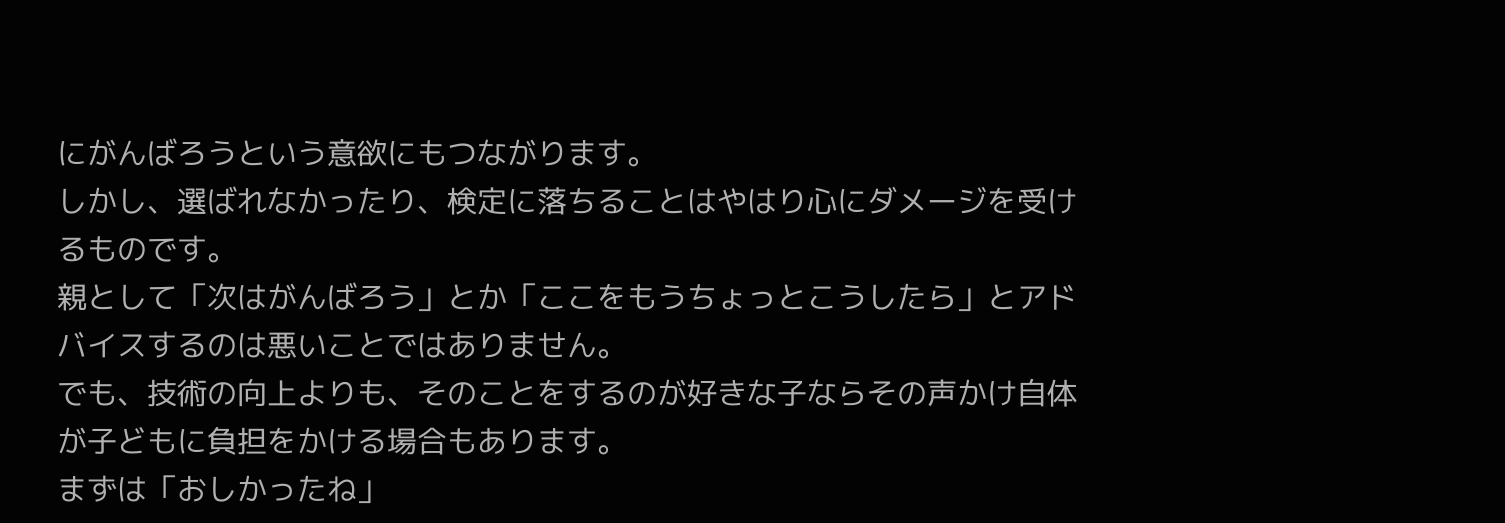にがんばろうという意欲にもつながります。
しかし、選ばれなかったり、検定に落ちることはやはり心にダメージを受けるものです。
親として「次はがんばろう」とか「ここをもうちょっとこうしたら」とアドバイスするのは悪いことではありません。
でも、技術の向上よりも、そのことをするのが好きな子ならその声かけ自体が子どもに負担をかける場合もあります。
まずは「おしかったね」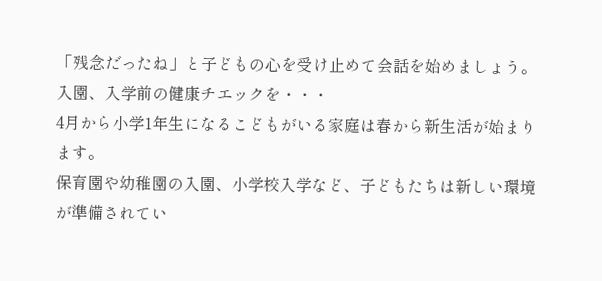「残念だったね」と子どもの心を受け止めて会話を始めましょう。
入園、入学前の健康チエックを・・・
4月から小学1年生になるこどもがいる家庭は春から新生活が始まります。
保育園や幼稚園の入園、小学校入学など、子どもたちは新しい環境が準備されてい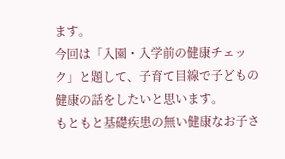ます。
今回は「入園・入学前の健康チェック」と題して、子育て目線で子どもの健康の話をしたいと思います。
もともと基礎疾患の無い健康なお子さ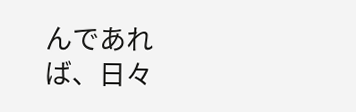んであれば、日々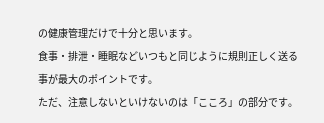の健康管理だけで十分と思います。
食事・排泄・睡眠などいつもと同じように規則正しく送る事が最大のポイントです。
ただ、注意しないといけないのは「こころ」の部分です。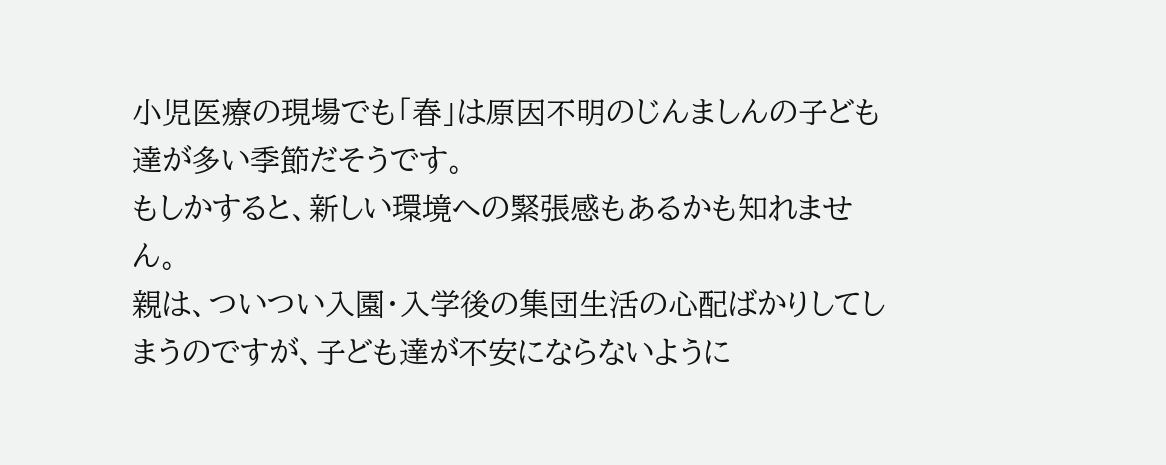小児医療の現場でも「春」は原因不明のじんましんの子ども達が多い季節だそうです。
もしかすると、新しい環境への緊張感もあるかも知れません。
親は、ついつい入園・入学後の集団生活の心配ばかりしてしまうのですが、子ども達が不安にならないように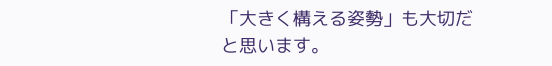「大きく構える姿勢」も大切だと思います。